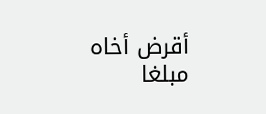أقرض أخاه مبلغا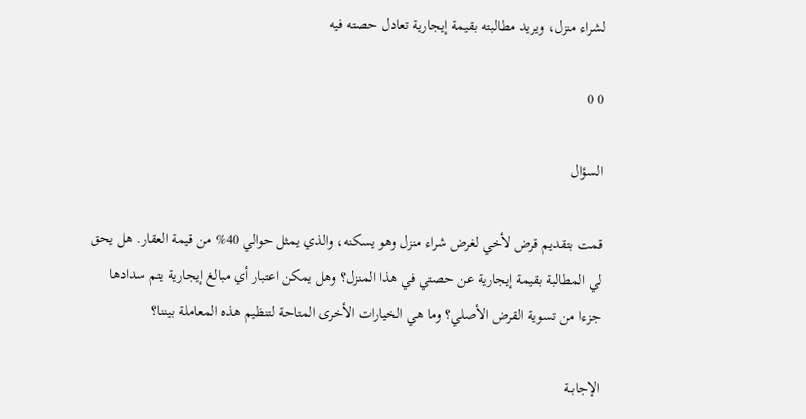لشراء منزل، ويريد مطالبته بقيمة إيجارية تعادل حصته فيه

0 0

السؤال

قمت بتقديم قرض لأخي لغرض شراء منزل وهو يسكنه، والذي يمثل حوالي 40% من قيمة العقار. هل يحق لي المطالبة بقيمة إيجارية عن حصتي في هذا المنزل؟ وهل يمكن اعتبار أي مبالغ إيجارية يتم سدادها جزءا من تسوية القرض الأصلي؟ وما هي الخيارات الأخرى المتاحة لتنظيم هذه المعاملة بيننا؟

الإجابــة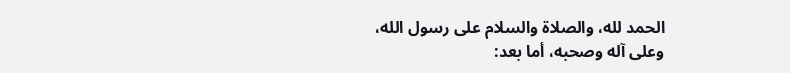الحمد لله، والصلاة والسلام على رسول الله، وعلى آله وصحبه، أما بعد: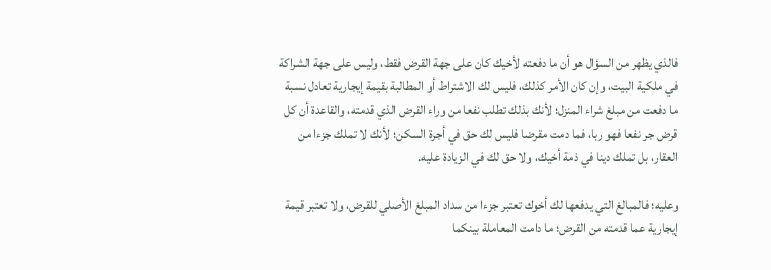فالذي يظهر من السؤال هو أن ما دفعته لأخيك كان على جهة القرض فقط، وليس على جهة الشراكة في ملكية البيت، وإن كان الأمر كذلك، فليس لك الاشتراط أو المطالبة بقيمة إيجارية تعادل نسبة ما دفعت من مبلغ شراء المنزل؛ لأنك بذلك تطلب نفعا من وراء القرض الذي قدمته، والقاعدة أن كل قرض جر نفعا فهو ربا، فما دمت مقرضا فليس لك حق في أجرة السكن؛ لأنك لا تملك جزءا من العقار، بل تملك دينا في ذمة أخيك، ولا حق لك في الزيادة عليه.

وعليه؛ فالمبالغ التي يدفعها لك أخوك تعتبر جزءا من سداد المبلغ الأصلي للقرض، ولا تعتبر قيمة إيجارية عما قدمته من القرض؛ ما دامت المعاملة بينكما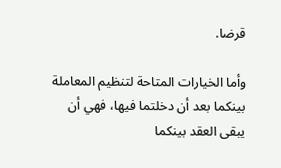قرضا.

وأما الخيارات المتاحة لتنظيم المعاملة بينكما بعد أن دخلتما فيها، فهي أن يبقى العقد بينكما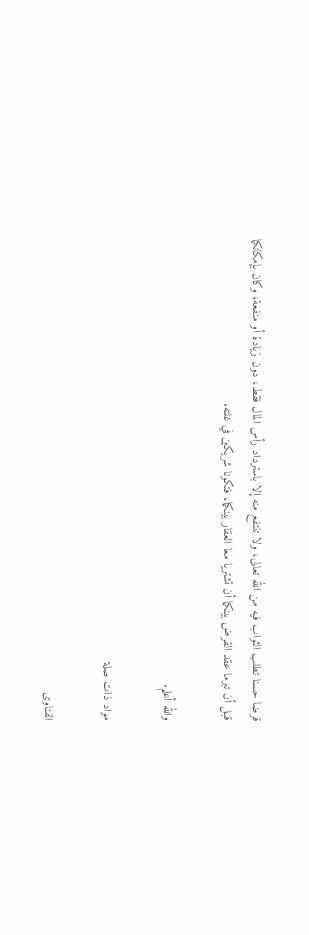قرضا حسنا تطلب الثواب فيه من الله تعالى، ولا تنتفع منه إلا باسترداد رأس المال فقط، دون زيادة أو منفعة، وكان بإمكانكما قبل أن تبرما عقد القرض بينكما أن تشتريا معا العقار بينكما، فتكونا شريكين في غلته.

والله أعلم.

مواد ذات صلة

الفتاوى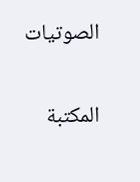الصوتيات

المكتبة